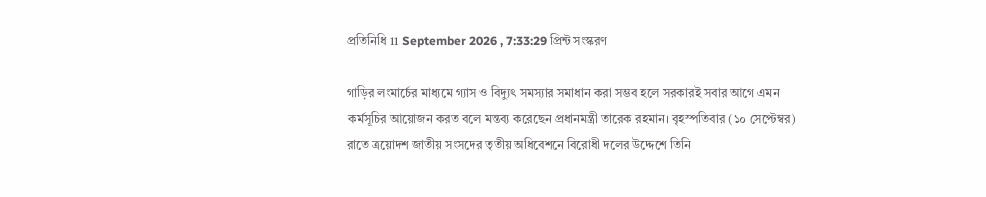প্রতিনিধি 11 September 2026 , 7:33:29 প্রিন্ট সংস্করণ

গাড়ির লংমার্চের মাধ্যমে গ্যাস ও বিদ্যুৎ সমস্যার সমাধান করা সম্ভব হলে সরকারই সবার আগে এমন কর্মসূচির আয়োজন করত বলে মন্তব্য করেছেন প্রধানমন্ত্রী তারেক রহমান। বৃহস্পতিবার (১০ সেপ্টেম্বর) রাতে ত্রয়োদশ জাতীয় সংসদের তৃতীয় অধিবেশনে বিরোধী দলের উদ্দেশে তিনি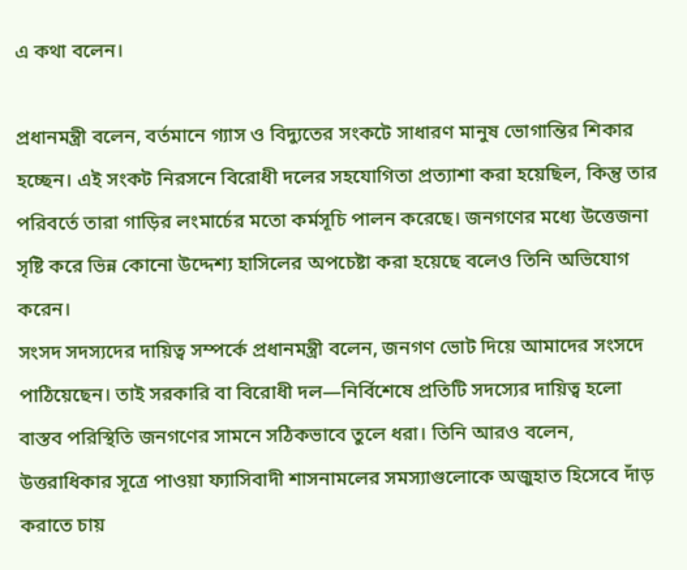এ কথা বলেন।

প্রধানমন্ত্রী বলেন, বর্তমানে গ্যাস ও বিদ্যুতের সংকটে সাধারণ মানুষ ভোগান্তির শিকার হচ্ছেন। এই সংকট নিরসনে বিরোধী দলের সহযোগিতা প্রত্যাশা করা হয়েছিল, কিন্তু তার পরিবর্তে তারা গাড়ির লংমার্চের মতো কর্মসূচি পালন করেছে। জনগণের মধ্যে উত্তেজনা সৃষ্টি করে ভিন্ন কোনো উদ্দেশ্য হাসিলের অপচেষ্টা করা হয়েছে বলেও তিনি অভিযোগ করেন।
সংসদ সদস্যদের দায়িত্ব সম্পর্কে প্রধানমন্ত্রী বলেন, জনগণ ভোট দিয়ে আমাদের সংসদে পাঠিয়েছেন। তাই সরকারি বা বিরোধী দল—নির্বিশেষে প্রতিটি সদস্যের দায়িত্ব হলো বাস্তব পরিস্থিতি জনগণের সামনে সঠিকভাবে তুলে ধরা। তিনি আরও বলেন, উত্তরাধিকার সূত্রে পাওয়া ফ্যাসিবাদী শাসনামলের সমস্যাগুলোকে অজুহাত হিসেবে দাঁড় করাতে চায়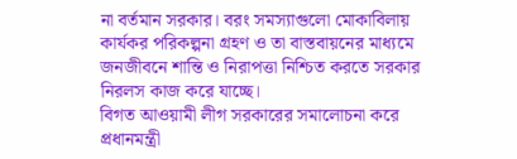না বর্তমান সরকার। বরং সমস্যাগুলো মোকাবিলায় কার্যকর পরিকল্পনা গ্রহণ ও তা বাস্তবায়নের মাধ্যমে জনজীবনে শান্তি ও নিরাপত্তা নিশ্চিত করতে সরকার নিরলস কাজ করে যাচ্ছে।
বিগত আওয়ামী লীগ সরকারের সমালোচনা করে প্রধানমন্ত্রী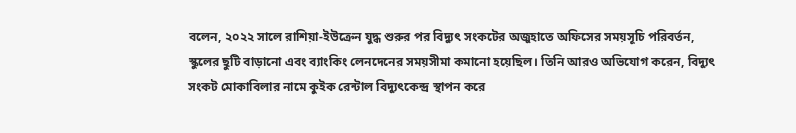বলেন, ২০২২ সালে রাশিয়া-ইউক্রেন যুদ্ধ শুরুর পর বিদ্যুৎ সংকটের অজুহাতে অফিসের সময়সূচি পরিবর্তন, স্কুলের ছুটি বাড়ানো এবং ব্যাংকিং লেনদেনের সময়সীমা কমানো হয়েছিল। তিনি আরও অভিযোগ করেন, বিদ্যুৎ সংকট মোকাবিলার নামে কুইক রেন্টাল বিদ্যুৎকেন্দ্র স্থাপন করে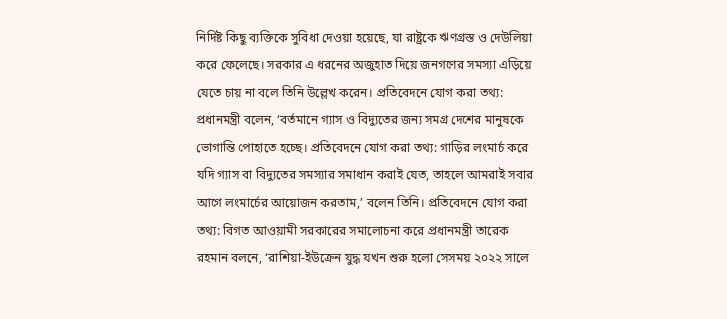নির্দিষ্ট কিছু ব্যক্তিকে সুবিধা দেওয়া হয়েছে, যা রাষ্ট্রকে ঋণগ্রস্ত ও দেউলিয়া করে ফেলেছে। সরকার এ ধরনের অজুহাত দিয়ে জনগণের সমস্যা এড়িয়ে যেতে চায় না বলে তিনি উল্লেখ করেন। প্রতিবেদনে যোগ করা তথ্য: প্রধানমন্ত্রী বলেন, ‘বর্তমানে গ্যাস ও বিদ্যুতের জন্য সমগ্র দেশের মানুষকে ভোগান্তি পোহাতে হচ্ছে। প্রতিবেদনে যোগ করা তথ্য: গাড়ির লংমার্চ করে যদি গ্যাস বা বিদ্যুতের সমস্যার সমাধান করাই যেত, তাহলে আমরাই সবার আগে লংমার্চের আয়োজন করতাম,’ বলেন তিনি। প্রতিবেদনে যোগ করা তথ্য: বিগত আওয়ামী সরকারের সমালোচনা করে প্রধানমন্ত্রী তারেক রহমান বলনে, ‘রাশিয়া-ইউক্রেন যুদ্ধ যখন শুরু হলো সেসময় ২০২২ সালে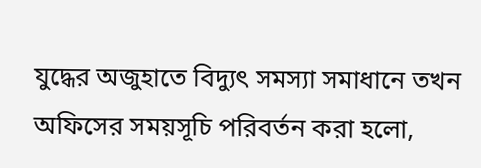যুদ্ধের অজুহাতে বিদ্যুৎ সমস্যা সমাধানে তখন অফিসের সময়সূচি পরিবর্তন করা হলো,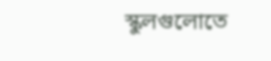স্কুলগুলোতে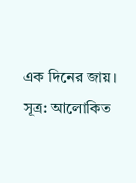এক দিনের জায়।
সূত্র: আলোকিত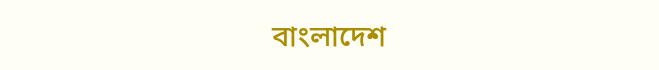বাংলাদেশ